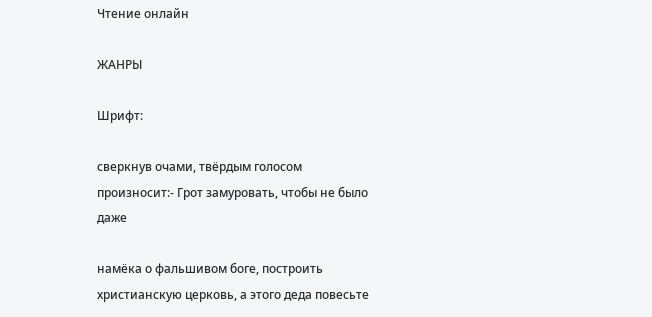Чтение онлайн

ЖАНРЫ

Шрифт:

сверкнув очами, твёрдым голосом произносит:- Грот замуровать, чтобы не было даже

намёка о фальшивом боге, построить христианскую церковь, а этого деда повесьте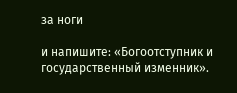за ноги

и напишите: «Богоотступник и государственный изменник».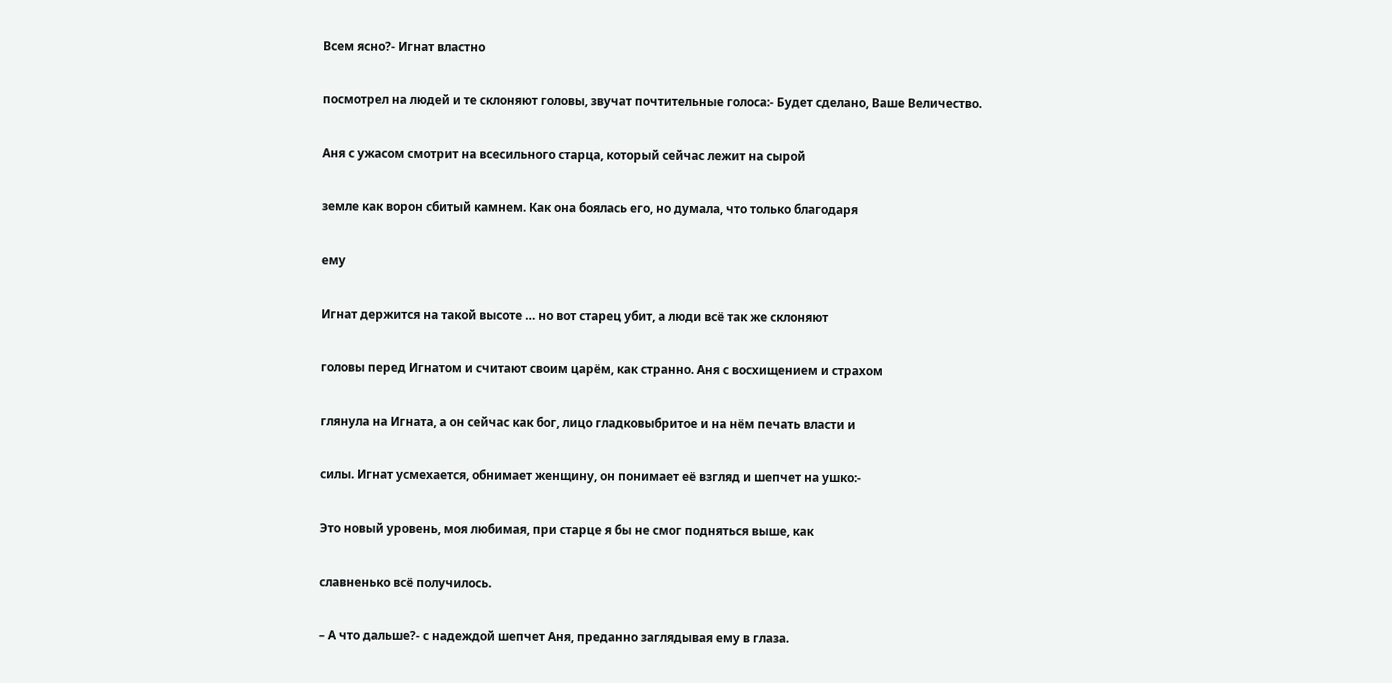Всем ясно?- Игнат властно

посмотрел на людей и те склоняют головы, звучат почтительные голоса:- Будет сделано, Ваше Величество.

Аня с ужасом смотрит на всесильного старца, который сейчас лежит на сырой

земле как ворон сбитый камнем. Как она боялась его, но думала, что только благодаря

ему

Игнат держится на такой высоте … но вот старец убит, а люди всё так же склоняют

головы перед Игнатом и считают своим царём, как странно. Аня с восхищением и страхом

глянула на Игната, а он сейчас как бог, лицо гладковыбритое и на нём печать власти и

силы. Игнат усмехается, обнимает женщину, он понимает её взгляд и шепчет на ушко:-

Это новый уровень, моя любимая, при старце я бы не смог подняться выше, как

славненько всё получилось.

– А что дальше?- с надеждой шепчет Аня, преданно заглядывая ему в глаза.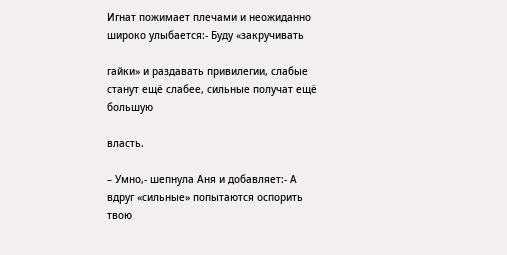Игнат пожимает плечами и неожиданно широко улыбается:- Буду «закручивать

гайки» и раздавать привилегии, слабые станут ещё слабее, сильные получат ещё большую

власть.

– Умно,- шепнула Аня и добавляет:- А вдруг «сильные» попытаются оспорить твою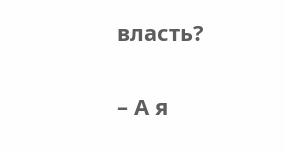власть?

– А я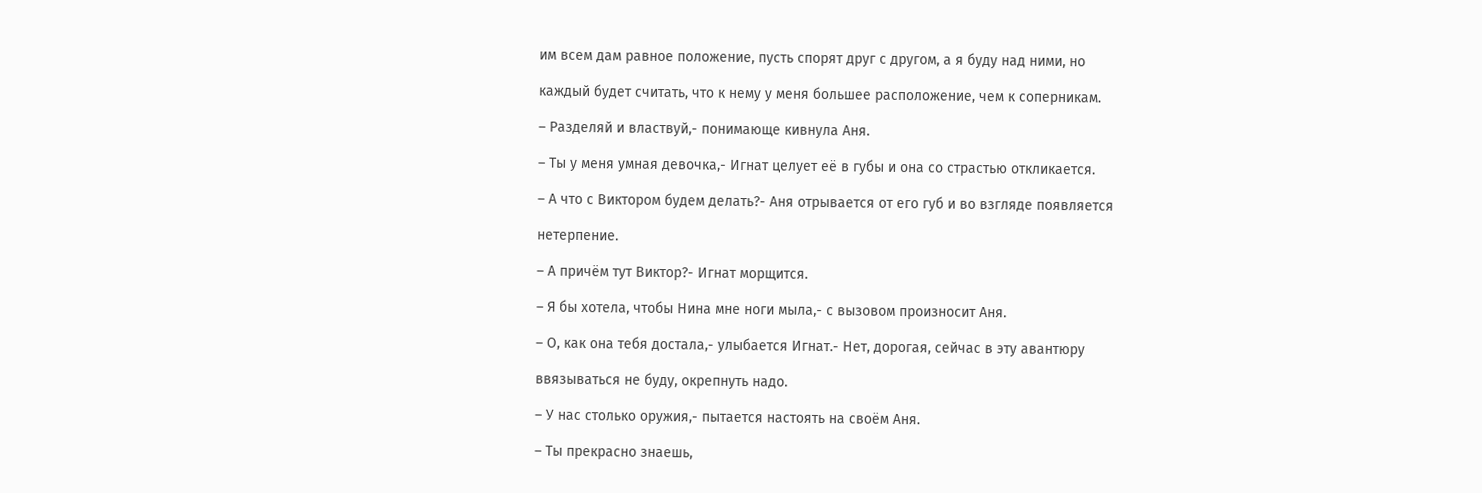им всем дам равное положение, пусть спорят друг с другом, а я буду над ними, но

каждый будет считать, что к нему у меня большее расположение, чем к соперникам.

– Разделяй и властвуй,- понимающе кивнула Аня.

– Ты у меня умная девочка,- Игнат целует её в губы и она со страстью откликается.

– А что с Виктором будем делать?- Аня отрывается от его губ и во взгляде появляется

нетерпение.

– А причём тут Виктор?- Игнат морщится.

– Я бы хотела, чтобы Нина мне ноги мыла,- с вызовом произносит Аня.

– О, как она тебя достала,- улыбается Игнат.- Нет, дорогая, сейчас в эту авантюру

ввязываться не буду, окрепнуть надо.

– У нас столько оружия,- пытается настоять на своём Аня.

– Ты прекрасно знаешь,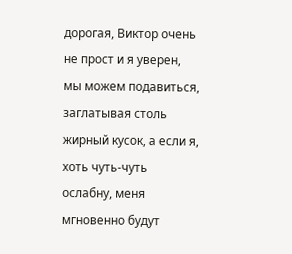дорогая, Виктор очень не прост и я уверен, мы можем подавиться, заглатывая столь жирный кусок, а если я, хоть чуть-чуть ослабну, меня мгновенно будут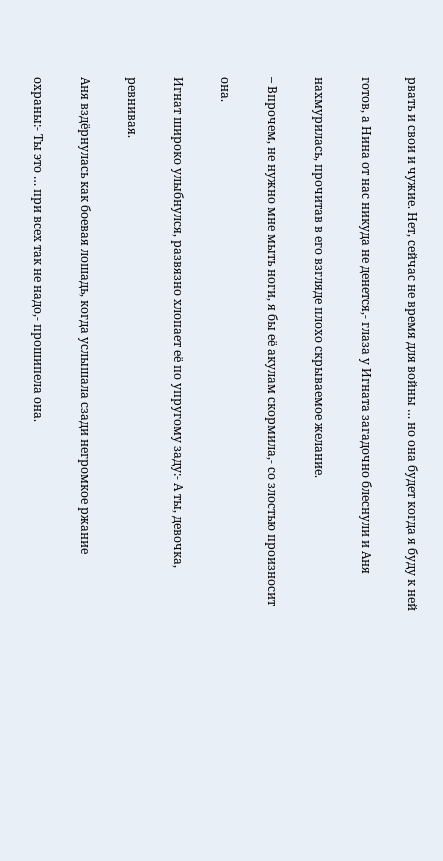рвать и свои и чужие. Нет, сейчас не время для войны … но она будет когда я буду к ней

готов, а Нина от нас никуда не денется,- глаза у Игната загадочно блеснули и Аня

нахмурилась, прочитав в его взгляде плохо скрываемое желание.

– Впрочем, не нужно мне мыть ноги, я бы её акулам скормила,- со злостью произносит

она.

Игнат широко улыбнулся, развязно хлопает её по упругому заду:- А ты, девочка,

ревнивая.

Аня вздёрнулась как боевая лошадь, когда услышала сзади негромкое ржание

охраны:- Ты это … при всех так не надо,- прошипела она.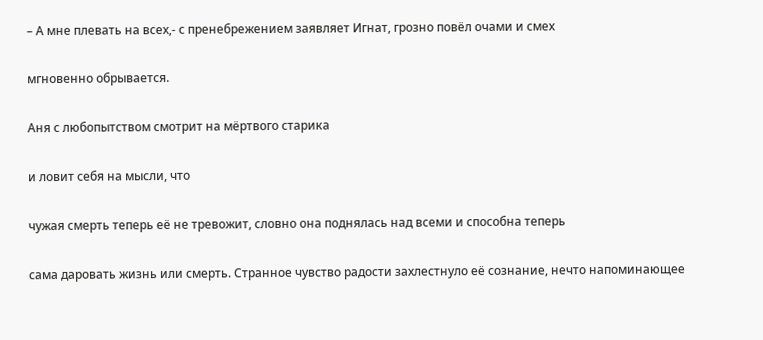– А мне плевать на всех,- с пренебрежением заявляет Игнат, грозно повёл очами и смех

мгновенно обрывается.

Аня с любопытством смотрит на мёртвого старика

и ловит себя на мысли, что

чужая смерть теперь её не тревожит, словно она поднялась над всеми и способна теперь

сама даровать жизнь или смерть. Странное чувство радости захлестнуло её сознание, нечто напоминающее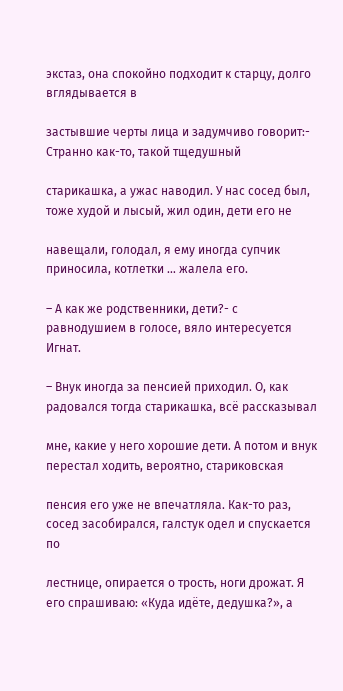экстаз, она спокойно подходит к старцу, долго вглядывается в

застывшие черты лица и задумчиво говорит:- Странно как-то, такой тщедушный

старикашка, а ужас наводил. У нас сосед был, тоже худой и лысый, жил один, дети его не

навещали, голодал, я ему иногда супчик приносила, котлетки … жалела его.

– А как же родственники, дети?- с равнодушием в голосе, вяло интересуется Игнат.

– Внук иногда за пенсией приходил. О, как радовался тогда старикашка, всё рассказывал

мне, какие у него хорошие дети. А потом и внук перестал ходить, вероятно, стариковская

пенсия его уже не впечатляла. Как-то раз, сосед засобирался, галстук одел и спускается по

лестнице, опирается о трость, ноги дрожат. Я его спрашиваю: «Куда идёте, дедушка?», а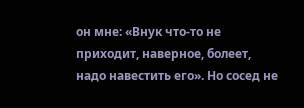он мне: «Внук что-то не приходит, наверное, болеет, надо навестить его». Но сосед не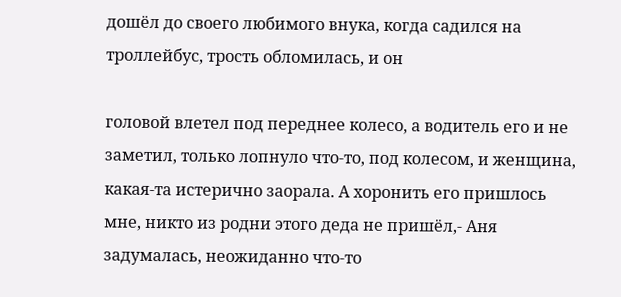дошёл до своего любимого внука, когда садился на троллейбус, трость обломилась, и он

головой влетел под переднее колесо, а водитель его и не заметил, только лопнуло что-то, под колесом, и женщина, какая-та истерично заорала. А хоронить его пришлось мне, никто из родни этого деда не пришёл,- Аня задумалась, неожиданно что-то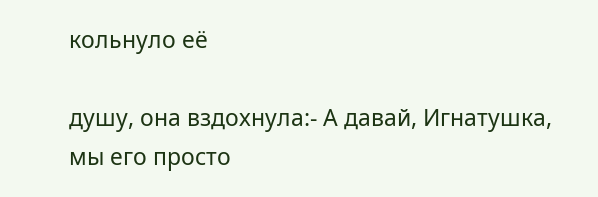кольнуло её

душу, она вздохнула:- А давай, Игнатушка, мы его просто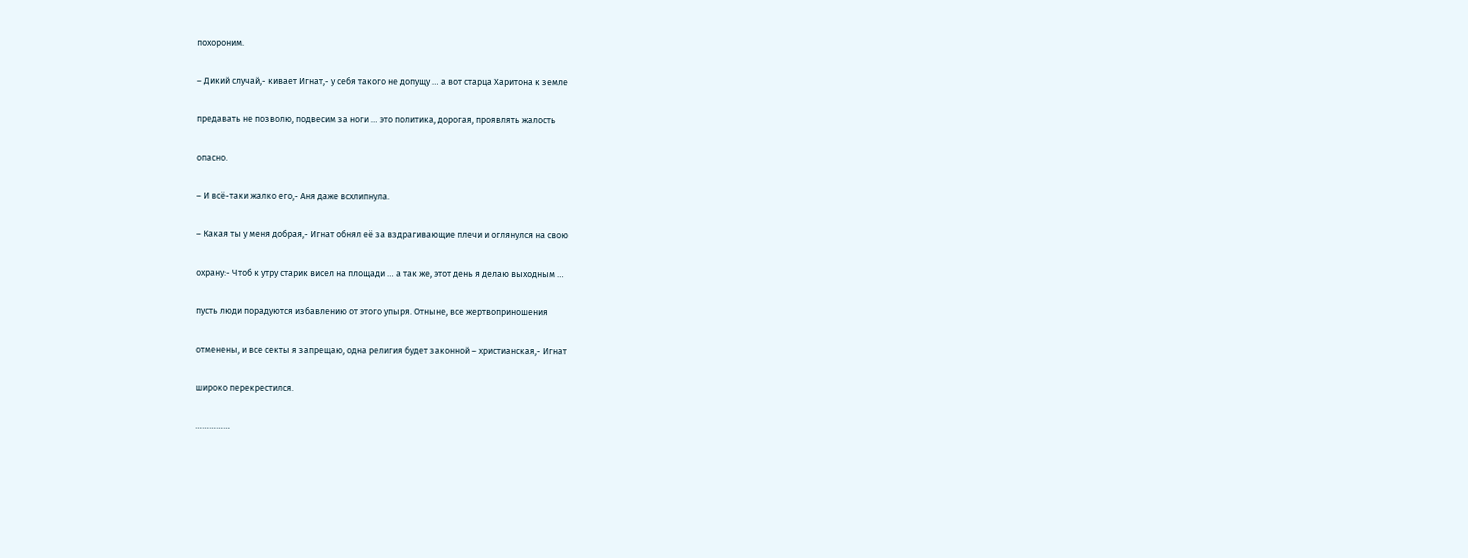похороним.

– Дикий случай,- кивает Игнат,- у себя такого не допущу … а вот старца Харитона к земле

предавать не позволю, подвесим за ноги … это политика, дорогая, проявлять жалость

опасно.

– И всё-таки жалко его,- Аня даже всхлипнула.

– Какая ты у меня добрая,- Игнат обнял её за вздрагивающие плечи и оглянулся на свою

охрану:- Чтоб к утру старик висел на площади … а так же, этот день я делаю выходным …

пусть люди порадуются избавлению от этого упыря. Отныне, все жертвоприношения

отменены, и все секты я запрещаю, одна религия будет законной – христианская,- Игнат

широко перекрестился.

……………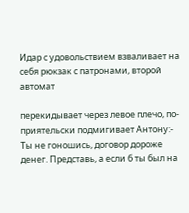Идар с удовольствием взваливает на себя рюкзак с патронами, второй автомат

перекидывает через левое плечо, по-приятельски подмигивает Антону:- Ты не гоношись, договор дороже денег. Представь, а если б ты был на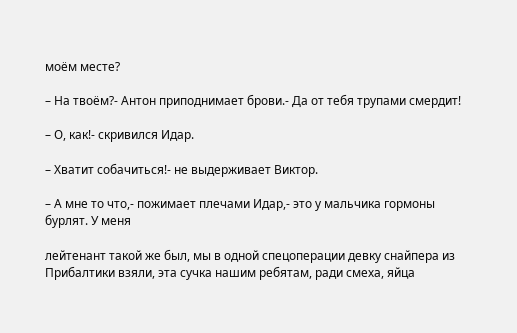моём месте?

– На твоём?- Антон приподнимает брови.- Да от тебя трупами смердит!

– О, как!- скривился Идар.

– Хватит собачиться!- не выдерживает Виктор.

– А мне то что,- пожимает плечами Идар,- это у мальчика гормоны бурлят. У меня

лейтенант такой же был, мы в одной спецоперации девку снайпера из Прибалтики взяли, эта сучка нашим ребятам, ради смеха, яйца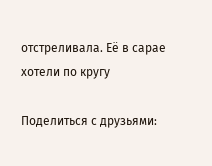отстреливала. Её в сарае хотели по кругу

Поделиться с друзьями: